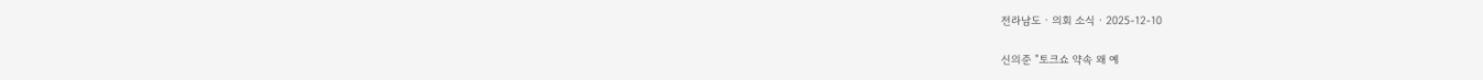전라남도 · 의회 소식 · 2025-12-10

신의준 "토크쇼 약속 왜 예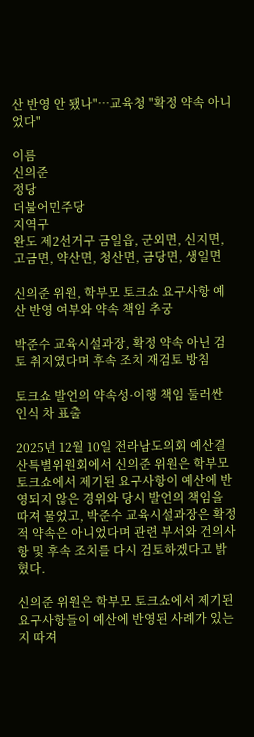산 반영 안 됐나"…교육청 "확정 약속 아니었다"

이름
신의준
정당
더불어민주당
지역구
완도 제2선거구 금일읍, 군외면, 신지면, 고금면, 약산면, 청산면, 금당면, 생일면

신의준 위원, 학부모 토크쇼 요구사항 예산 반영 여부와 약속 책임 추궁

박준수 교육시설과장, 확정 약속 아닌 검토 취지였다며 후속 조치 재검토 방침

토크쇼 발언의 약속성·이행 책임 둘러싼 인식 차 표출

2025년 12월 10일 전라남도의회 예산결산특별위원회에서 신의준 위원은 학부모 토크쇼에서 제기된 요구사항이 예산에 반영되지 않은 경위와 당시 발언의 책임을 따져 물었고, 박준수 교육시설과장은 확정적 약속은 아니었다며 관련 부서와 건의사항 및 후속 조치를 다시 검토하겠다고 밝혔다.

신의준 위원은 학부모 토크쇼에서 제기된 요구사항들이 예산에 반영된 사례가 있는지 따져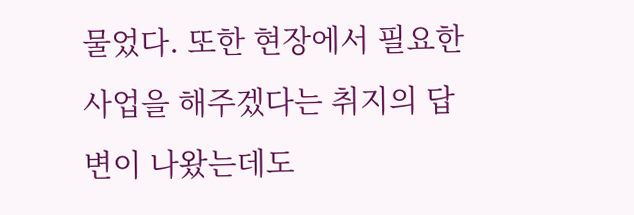물었다. 또한 현장에서 필요한 사업을 해주겠다는 취지의 답변이 나왔는데도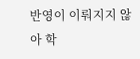반영이 이뤄지지 않아 학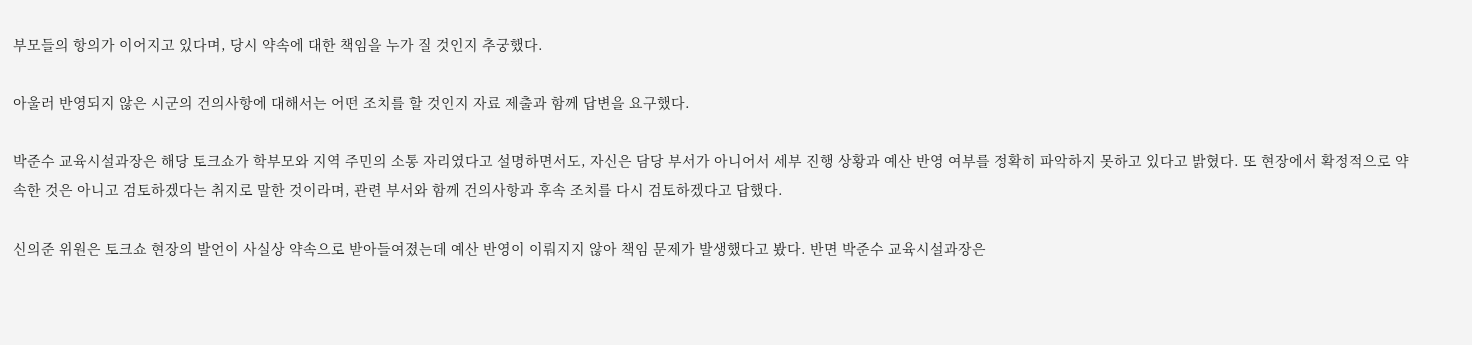부모들의 항의가 이어지고 있다며, 당시 약속에 대한 책임을 누가 질 것인지 추궁했다.

아울러 반영되지 않은 시군의 건의사항에 대해서는 어떤 조치를 할 것인지 자료 제출과 함께 답변을 요구했다.

박준수 교육시설과장은 해당 토크쇼가 학부모와 지역 주민의 소통 자리였다고 설명하면서도, 자신은 담당 부서가 아니어서 세부 진행 상황과 예산 반영 여부를 정확히 파악하지 못하고 있다고 밝혔다. 또 현장에서 확정적으로 약속한 것은 아니고 검토하겠다는 취지로 말한 것이라며, 관련 부서와 함께 건의사항과 후속 조치를 다시 검토하겠다고 답했다.

신의준 위원은 토크쇼 현장의 발언이 사실상 약속으로 받아들여졌는데 예산 반영이 이뤄지지 않아 책임 문제가 발생했다고 봤다. 반면 박준수 교육시설과장은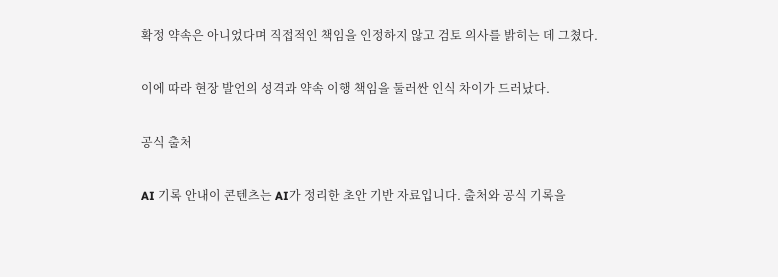확정 약속은 아니었다며 직접적인 책임을 인정하지 않고 검토 의사를 밝히는 데 그쳤다.

이에 따라 현장 발언의 성격과 약속 이행 책임을 둘러싼 인식 차이가 드러났다.

공식 출처

AI 기록 안내이 콘텐츠는 AI가 정리한 초안 기반 자료입니다. 출처와 공식 기록을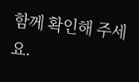함께 확인해 주세요.